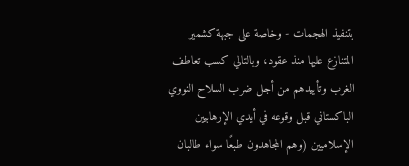بتنفيذ الهجمات - وخاصة على جبهة كشمير المتنازع عليها منذ عقود، وبالتالي كسب تعاطف الغرب وتأييدهم من أجل ضرب السلاح النووي الباكستاني قبل وقوعه في أيدي الإرهابيين الإسلاميين (وهم المجاهدون طبعًا سواء طالبان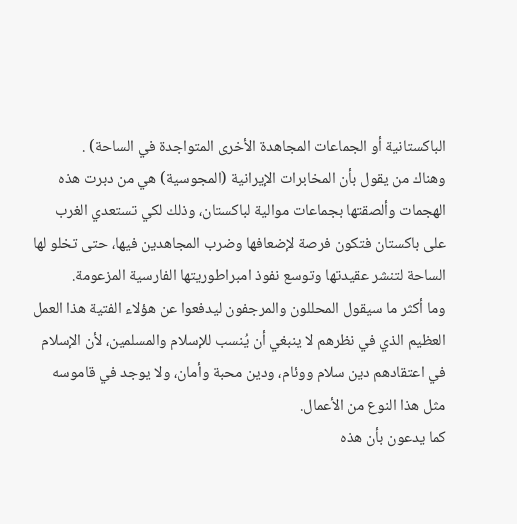الباكستانية أو الجماعات المجاهدة الأخرى المتواجدة في الساحة) .
وهناك من يقول بأن المخابرات الإيرانية (المجوسية) هي من دبرت هذه الهجمات وألصقتها بجماعات موالية لباكستان، وذلك لكي تستعدي الغرب على باكستان فتكون فرصة لإضعافها وضرب المجاهدين فيها، حتى تخلو لها الساحة لتنشر عقيدتها وتوسع نفوذ امبراطوريتها الفارسية المزعومة.
وما أكثر ما سيقول المحللون والمرجفون ليدفعوا عن هؤلاء الفتية هذا العمل العظيم الذي في نظرهم لا ينبغي أن يُنسب للإسلام والمسلمين، لأن الإسلام في اعتقادهم دين سلام ووئام، ودين محبة وأمان، ولا يوجد في قاموسه مثل هذا النوع من الأعمال.
كما يدعون بأن هذه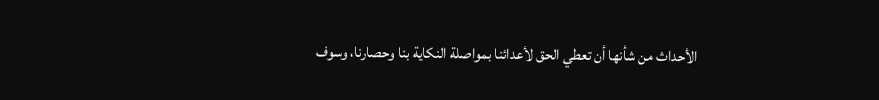الأحداث من شأنها أن تعطي الحق لأعدائنا بمواصلة النكاية بنا وحصارنا، وسوف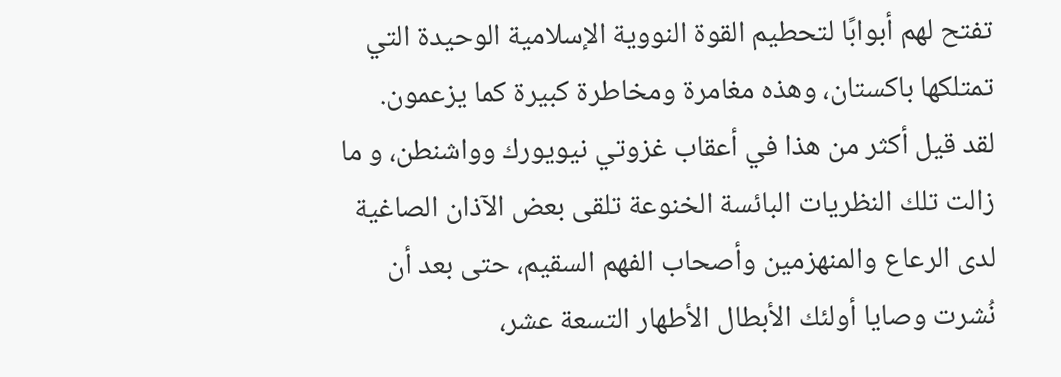تفتح لهم أبوابًا لتحطيم القوة النووية الإسلامية الوحيدة التي تمتلكها باكستان، وهذه مغامرة ومخاطرة كبيرة كما يزعمون.
لقد قيل أكثر من هذا في أعقاب غزوتي نيويورك وواشنطن، و ما زالت تلك النظريات البائسة الخنوعة تلقى بعض الآذان الصاغية لدى الرعاع والمنهزمين وأصحاب الفهم السقيم، حتى بعد أن نُشرت وصايا أولئك الأبطال الأطهار التسعة عشر،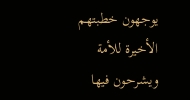يوجهون خطبتهم الأخيرة للأمة ويشرحون فيها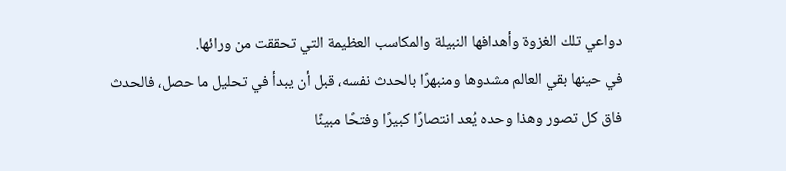دواعي تلك الغزوة وأهدافها النبيلة والمكاسب العظيمة التي تحققت من ورائها.
في حينها بقي العالم مشدوها ومنبهرًا بالحدث نفسه، قبل أن يبدأ في تحليل ما حصل، فالحدث فاق كل تصور وهذا وحده يُعد انتصارًا كبيرًا وفتحًا مبينًا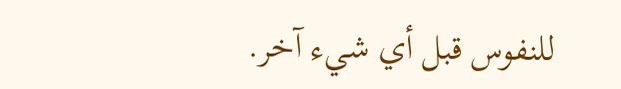للنفوس قبل أي شيء آخر.